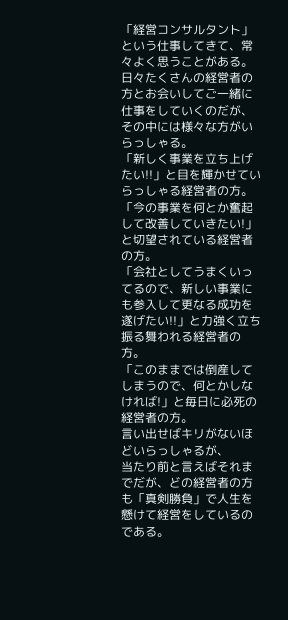「経営コンサルタント」という仕事してきて、常々よく思うことがある。
日々たくさんの経営者の方とお会いしてご一緒に仕事をしていくのだが、その中には様々な方がいらっしゃる。
「新しく事業を立ち上げたい!!」と目を輝かせていらっしゃる経営者の方。
「今の事業を何とか奮起して改善していきたい!」と切望されている経営者の方。
「会社としてうまくいってるので、新しい事業にも参入して更なる成功を遂げたい!!」と力強く立ち振る舞われる経営者の方。
「このままでは倒産してしまうので、何とかしなければ!」と毎日に必死の経営者の方。
言い出せばキリがないほどいらっしゃるが、
当たり前と言えばそれまでだが、どの経営者の方も「真剣勝負」で人生を懸けて経営をしているのである。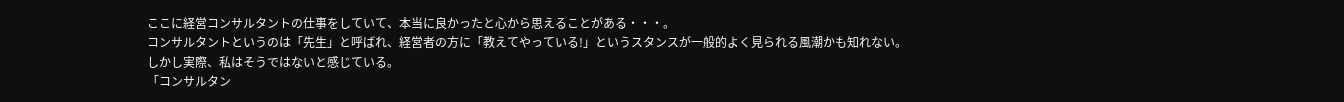ここに経営コンサルタントの仕事をしていて、本当に良かったと心から思えることがある・・・。
コンサルタントというのは「先生」と呼ばれ、経営者の方に「教えてやっている!」というスタンスが一般的よく見られる風潮かも知れない。
しかし実際、私はそうではないと感じている。
「コンサルタン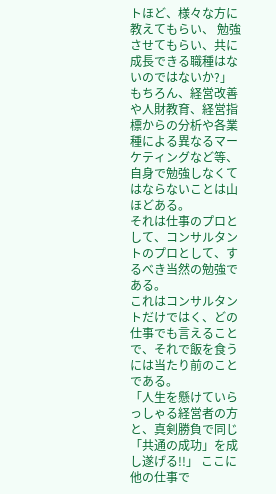トほど、様々な方に教えてもらい、 勉強させてもらい、共に成長できる職種はないのではないか?」
もちろん、経営改善や人財教育、経営指標からの分析や各業種による異なるマーケティングなど等、
自身で勉強しなくてはならないことは山ほどある。
それは仕事のプロとして、コンサルタントのプロとして、するべき当然の勉強である。
これはコンサルタントだけではく、どの仕事でも言えることで、それで飯を食うには当たり前のことである。
「人生を懸けていらっしゃる経営者の方と、真剣勝負で同じ「共通の成功」を成し遂げる!!」 ここに他の仕事で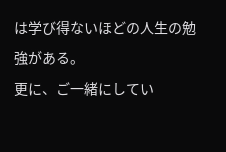は学び得ないほどの人生の勉強がある。
更に、ご一緒にしてい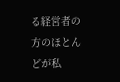る経営者の方のほとんどが私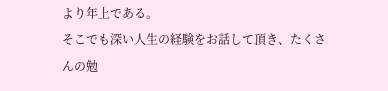より年上である。
そこでも深い人生の経験をお話して頂き、たくさんの勉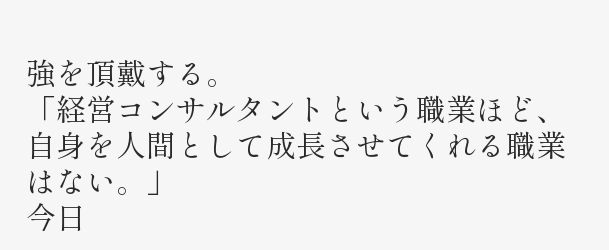強を頂戴する。
「経営コンサルタントという職業ほど、自身を人間として成長させてくれる職業はない。」
今日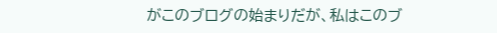がこのブログの始まりだが、私はこのブ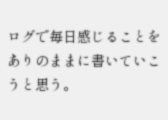ログで毎日感じることをありのままに書いていこうと思う。